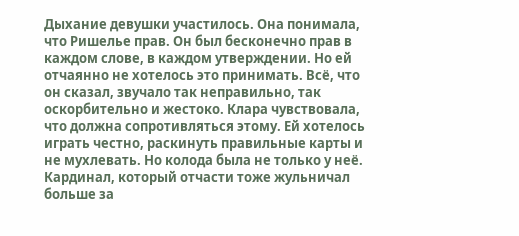Дыхание девушки участилось. Она понимала, что Ришелье прав. Он был бесконечно прав в каждом слове, в каждом утверждении. Но ей отчаянно не хотелось это принимать. Всё, что он сказал, звучало так неправильно, так оскорбительно и жестоко. Клара чувствовала, что должна сопротивляться этому. Ей хотелось играть честно, раскинуть правильные карты и не мухлевать. Но колода была не только у неё. Кардинал, который отчасти тоже жульничал больше за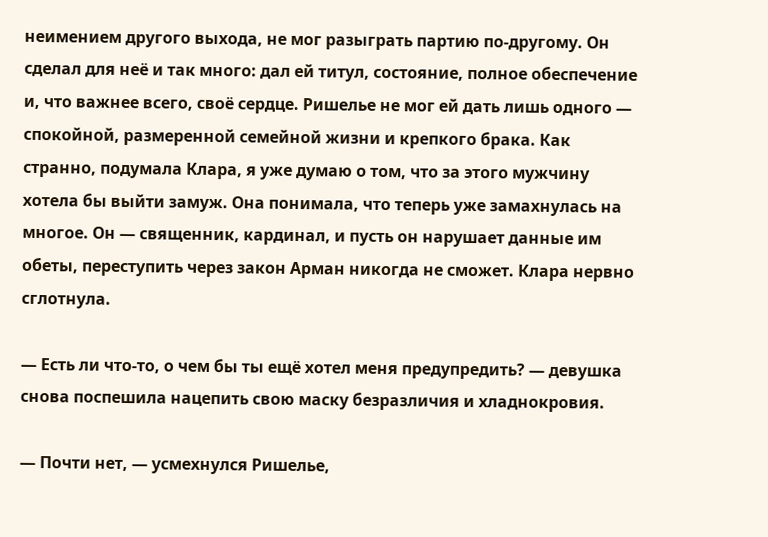неимением другого выхода, не мог разыграть партию по-другому. Он сделал для неё и так много: дал ей титул, состояние, полное обеспечение и, что важнее всего, своё сердце. Ришелье не мог ей дать лишь одного — спокойной, размеренной семейной жизни и крепкого брака. Как странно, подумала Клара, я уже думаю о том, что за этого мужчину хотела бы выйти замуж. Она понимала, что теперь уже замахнулась на многое. Он — священник, кардинал, и пусть он нарушает данные им обеты, переступить через закон Арман никогда не сможет. Клара нервно сглотнула.

— Есть ли что-то, о чем бы ты ещё хотел меня предупредить? — девушка снова поспешила нацепить свою маску безразличия и хладнокровия.

— Почти нет, — усмехнулся Ришелье,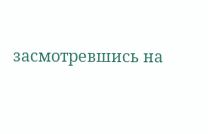засмотревшись на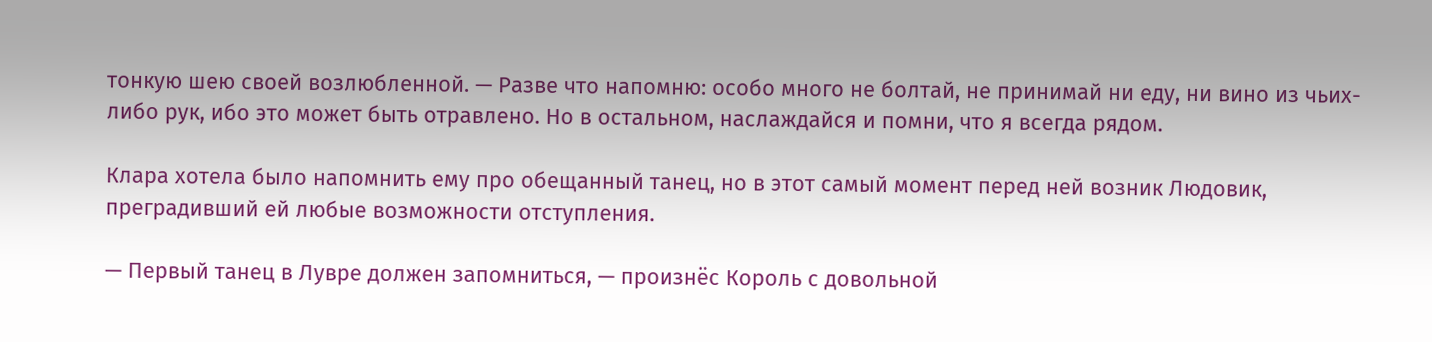тонкую шею своей возлюбленной. — Разве что напомню: особо много не болтай, не принимай ни еду, ни вино из чьих-либо рук, ибо это может быть отравлено. Но в остальном, наслаждайся и помни, что я всегда рядом.

Клара хотела было напомнить ему про обещанный танец, но в этот самый момент перед ней возник Людовик, преградивший ей любые возможности отступления.

— Первый танец в Лувре должен запомниться, — произнёс Король с довольной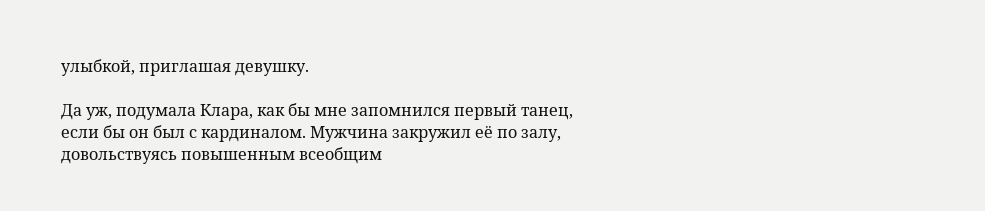улыбкой, приглашая девушку.

Да уж, подумала Клара, как бы мне запомнился первый танец, если бы он был с кардиналом. Мужчина закружил её по залу, довольствуясь повышенным всеобщим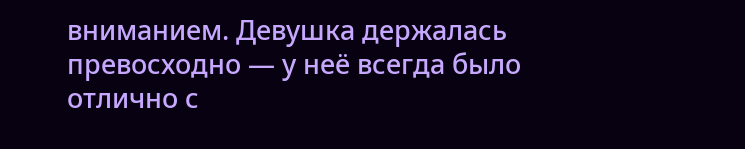вниманием. Девушка держалась превосходно — у неё всегда было отлично с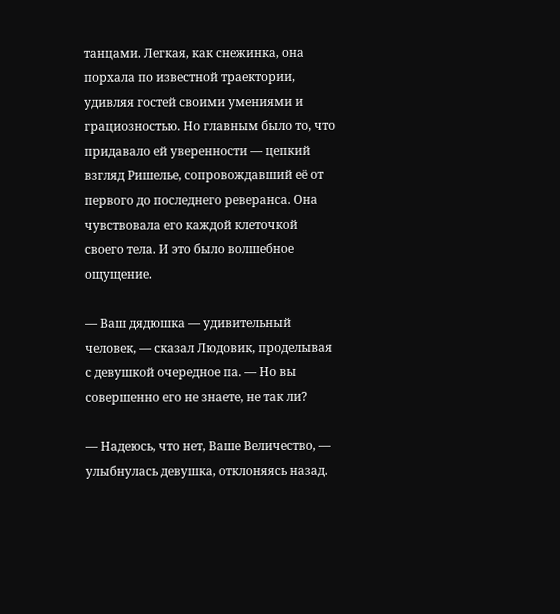танцами. Легкая, как снежинка, она порхала по известной траектории, удивляя гостей своими умениями и грациозностью. Но главным было то, что придавало ей уверенности — цепкий взгляд Ришелье, сопровождавший её от первого до последнего реверанса. Она чувствовала его каждой клеточкой своего тела. И это было волшебное ощущение.

— Ваш дядюшка — удивительный человек, — сказал Людовик, проделывая с девушкой очередное па. — Но вы совершенно его не знаете, не так ли?

— Надеюсь, что нет, Ваше Величество, — улыбнулась девушка, отклоняясь назад.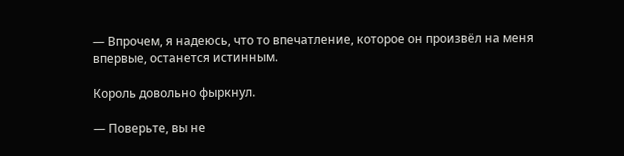— Впрочем, я надеюсь, что то впечатление, которое он произвёл на меня впервые, останется истинным.

Король довольно фыркнул.

— Поверьте, вы не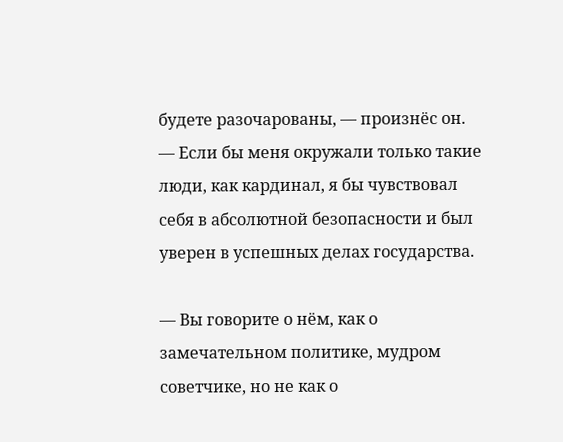будете разочарованы, — произнёс он. — Если бы меня окружали только такие люди, как кардинал, я бы чувствовал себя в абсолютной безопасности и был уверен в успешных делах государства.

— Вы говорите о нём, как о замечательном политике, мудром советчике, но не как о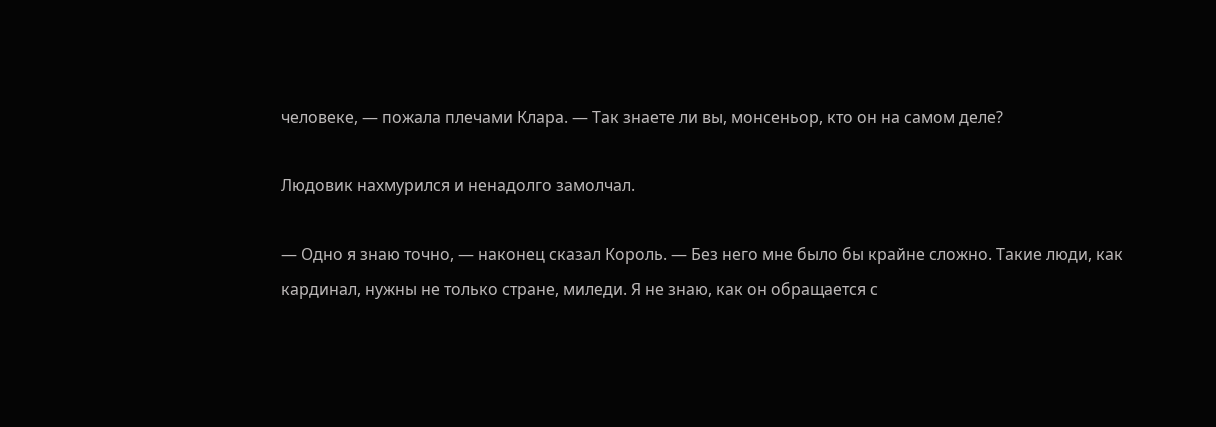человеке, — пожала плечами Клара. — Так знаете ли вы, монсеньор, кто он на самом деле?

Людовик нахмурился и ненадолго замолчал.

— Одно я знаю точно, — наконец сказал Король. — Без него мне было бы крайне сложно. Такие люди, как кардинал, нужны не только стране, миледи. Я не знаю, как он обращается с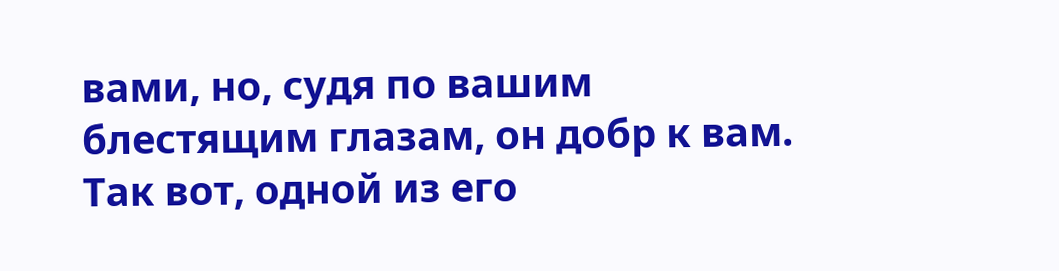вами, но, судя по вашим блестящим глазам, он добр к вам. Так вот, одной из его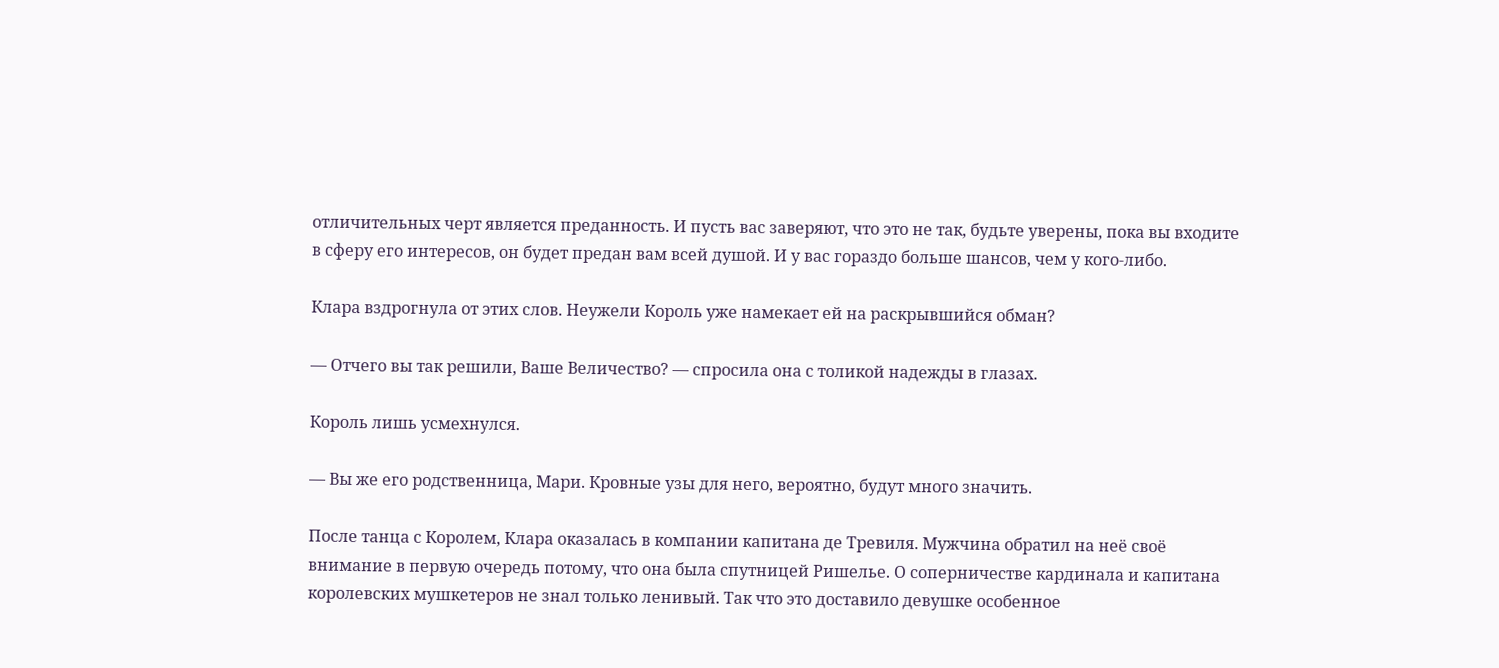отличительных черт является преданность. И пусть вас заверяют, что это не так, будьте уверены, пока вы входите в сферу его интересов, он будет предан вам всей душой. И у вас гораздо больше шансов, чем у кого-либо.

Клара вздрогнула от этих слов. Неужели Король уже намекает ей на раскрывшийся обман?

— Отчего вы так решили, Ваше Величество? — спросила она с толикой надежды в глазах.

Король лишь усмехнулся.

— Вы же его родственница, Мари. Кровные узы для него, вероятно, будут много значить.

После танца с Королем, Клара оказалась в компании капитана де Тревиля. Мужчина обратил на неё своё внимание в первую очередь потому, что она была спутницей Ришелье. О соперничестве кардинала и капитана королевских мушкетеров не знал только ленивый. Так что это доставило девушке особенное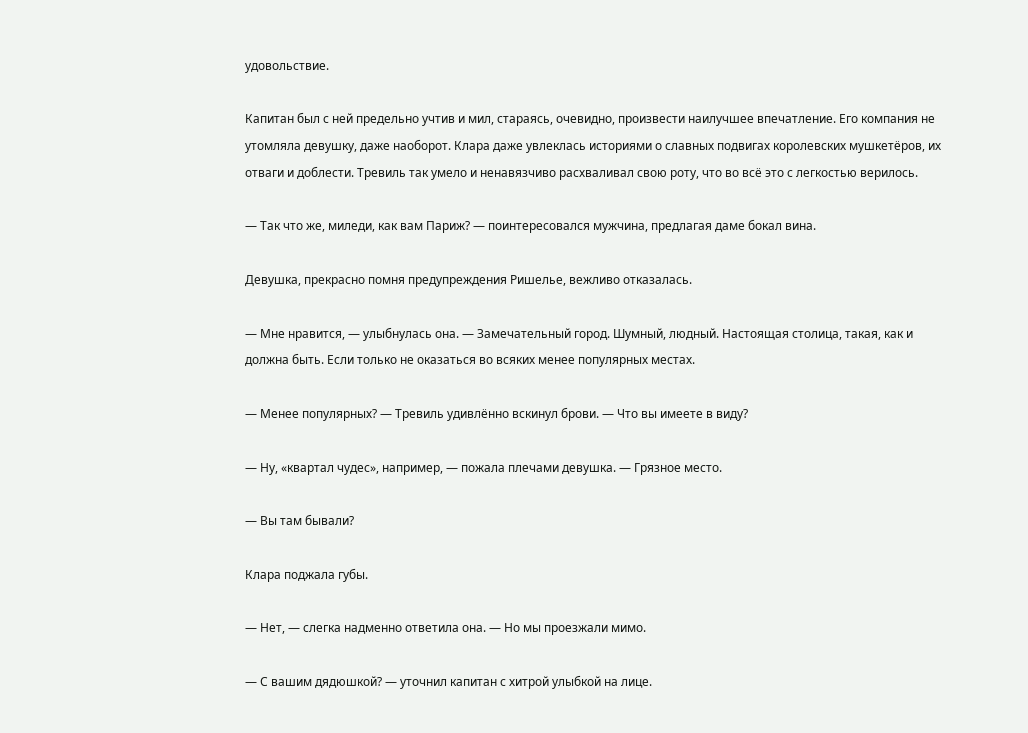удовольствие.

Капитан был с ней предельно учтив и мил, стараясь, очевидно, произвести наилучшее впечатление. Его компания не утомляла девушку, даже наоборот. Клара даже увлеклась историями о славных подвигах королевских мушкетёров, их отваги и доблести. Тревиль так умело и ненавязчиво расхваливал свою роту, что во всё это с легкостью верилось.

— Так что же, миледи, как вам Париж? — поинтересовался мужчина, предлагая даме бокал вина.

Девушка, прекрасно помня предупреждения Ришелье, вежливо отказалась.

— Мне нравится, — улыбнулась она. — Замечательный город. Шумный, людный. Настоящая столица, такая, как и должна быть. Если только не оказаться во всяких менее популярных местах.

— Менее популярных? — Тревиль удивлённо вскинул брови. — Что вы имеете в виду?

— Ну, «квартал чудес», например, — пожала плечами девушка. — Грязное место.

— Вы там бывали?

Клара поджала губы.

— Нет, — слегка надменно ответила она. — Но мы проезжали мимо.

— С вашим дядюшкой? — уточнил капитан с хитрой улыбкой на лице.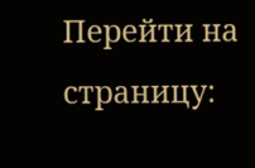Перейти на страницу: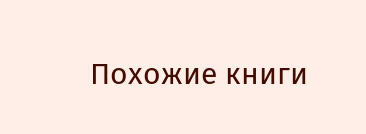Похожие книги